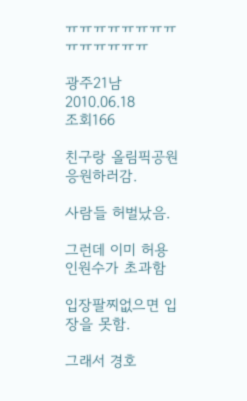ㅠㅠㅠㅠㅠㅠㅠㅠㅠㅠㅠㅠㅠㅠ

광주21남2010.06.18
조회166

친구랑 올림픽공원 응원하러감.

사람들 허벌났음.

그런데 이미 허용인원수가 초과함

입장팔찌없으면 입장을 못함.

그래서 경호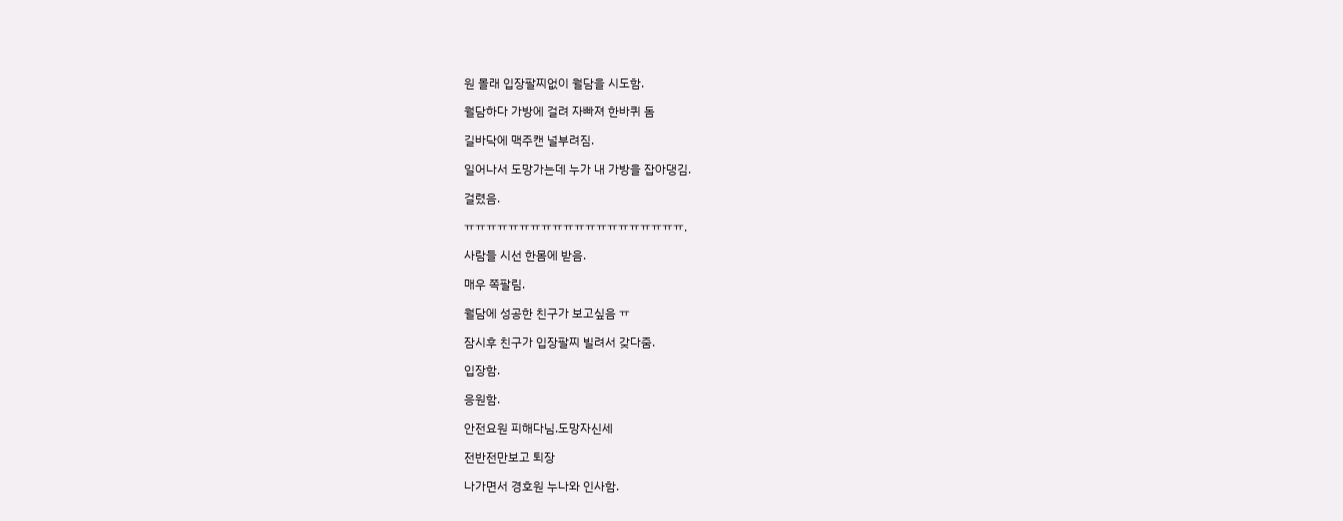원 몰래 입장팔찌없이 월담을 시도함.

월담하다 가방에 걸려 자빠져 한바퀴 돔

길바닥에 맥주캔 널부려짐.

일어나서 도망가는데 누가 내 가방을 잡아댕김.

걸렸음.

ㅠㅠㅠㅠㅠㅠㅠㅠㅠㅠㅠㅠㅠㅠㅠㅠㅠㅠㅠㅠ.

사람들 시선 한몸에 받음.

매우 쪽팔림.

월담에 성공한 친구가 보고싶음 ㅠ

잠시후 친구가 입장팔찌 빌려서 갖다줌.

입장함.

응원함.

안전요원 피해다님.도망자신세

전반전만보고 퇴장

나가면서 경호원 누나와 인사함.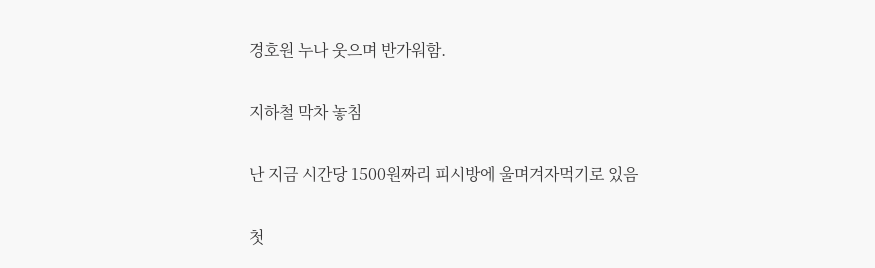경호원 누나 웃으며 반가워함.

지하철 막차 놓침

난 지금 시간당 1500원짜리 피시방에 울며겨자먹기로 있음

첫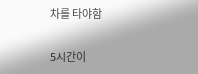차를 타야함

5시간이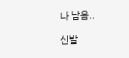나 남음..

신발